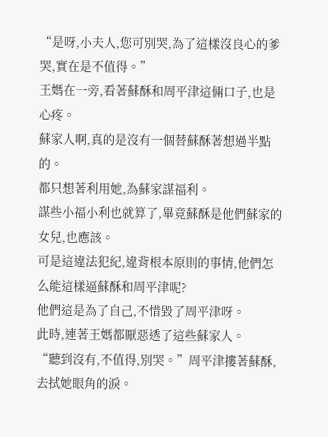“是呀,小夫人,您可別哭,為了這樣沒良心的爹哭,實在是不值得。”
王媽在一旁,看著蘇酥和周平津這倆口子,也是心疼。
蘇家人啊,真的是沒有一個替蘇酥著想過半點的。
都只想著利用她,為蘇家謀福利。
謀些小福小利也就算了,畢竟蘇酥是他們蘇家的女兒,也應該。
可是這違法犯紀,違背根本原則的事情,他們怎么能這樣逼蘇酥和周平津呢?
他們這是為了自己,不惜毀了周平津呀。
此時,連著王媽都厭惡透了這些蘇家人。
“聽到沒有,不值得,別哭。”周平津摟著蘇酥,去拭她眼角的淚。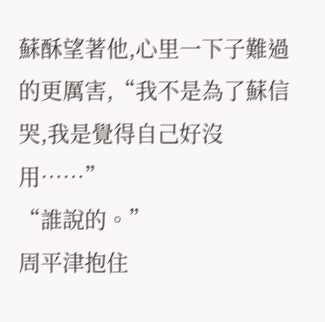蘇酥望著他,心里一下子難過的更厲害,“我不是為了蘇信哭,我是覺得自己好沒用……”
“誰說的。”
周平津抱住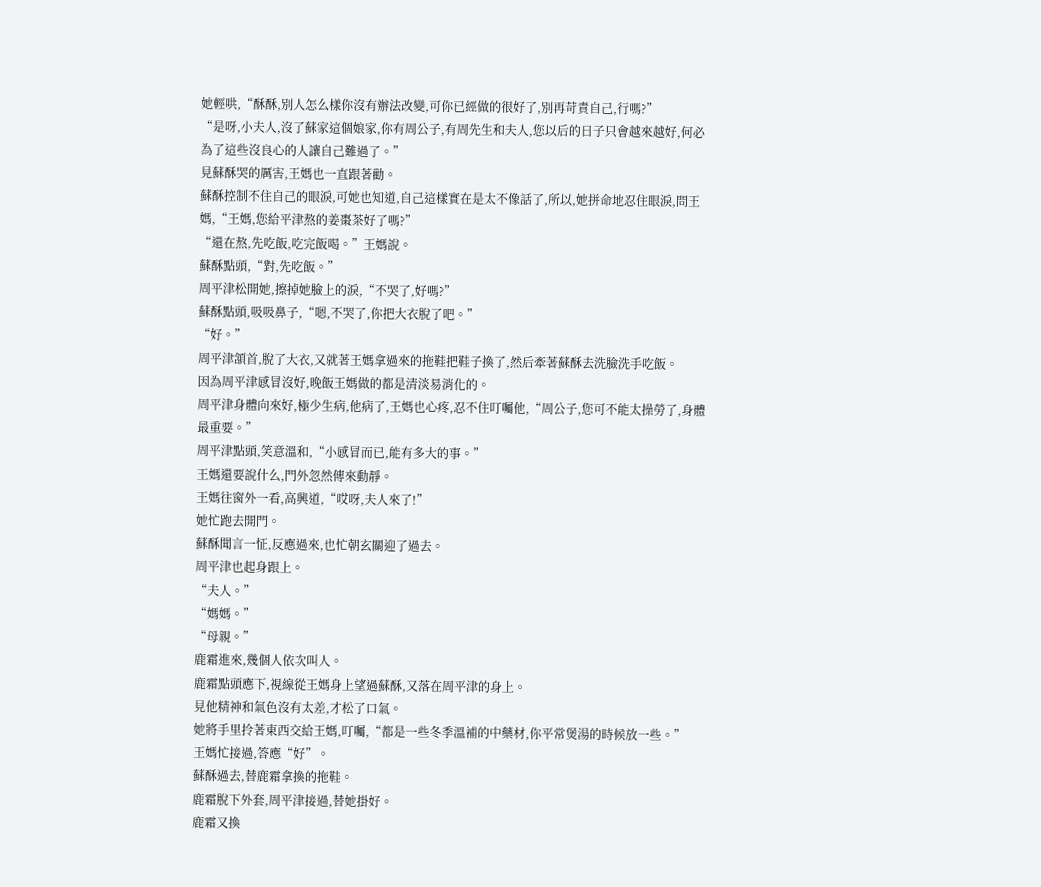她輕哄,“酥酥,別人怎么樣你沒有辦法改變,可你已經做的很好了,別再苛責自己,行嗎?”
“是呀,小夫人,沒了蘇家這個娘家,你有周公子,有周先生和夫人,您以后的日子只會越來越好,何必為了這些沒良心的人讓自己難過了。”
見蘇酥哭的厲害,王媽也一直跟著勸。
蘇酥控制不住自己的眼淚,可她也知道,自己這樣實在是太不像話了,所以,她拼命地忍住眼淚,問王媽,“王媽,您給平津熬的姜棗茶好了嗎?”
“還在熬,先吃飯,吃完飯喝。”王媽說。
蘇酥點頭,“對,先吃飯。”
周平津松開她,擦掉她臉上的淚,“不哭了,好嗎?”
蘇酥點頭,吸吸鼻子,“嗯,不哭了,你把大衣脫了吧。”
“好。”
周平津頷首,脫了大衣,又就著王媽拿過來的拖鞋把鞋子換了,然后牽著蘇酥去洗臉洗手吃飯。
因為周平津感冒沒好,晚飯王媽做的都是清淡易消化的。
周平津身體向來好,極少生病,他病了,王媽也心疼,忍不住叮囑他,“周公子,您可不能太操勞了,身體最重要。”
周平津點頭,笑意溫和,“小感冒而已,能有多大的事。”
王媽還要說什么,門外忽然傳來動靜。
王媽往窗外一看,高興道,“哎呀,夫人來了!”
她忙跑去開門。
蘇酥聞言一怔,反應過來,也忙朝玄關迎了過去。
周平津也起身跟上。
“夫人。”
“媽媽。”
“母親。”
鹿霜進來,幾個人依次叫人。
鹿霜點頭應下,視線從王媽身上望過蘇酥,又落在周平津的身上。
見他精神和氣色沒有太差,才松了口氣。
她將手里拎著東西交給王媽,叮囑,“都是一些冬季溫補的中藥材,你平常煲湯的時候放一些。”
王媽忙接過,答應“好”。
蘇酥過去,替鹿霜拿換的拖鞋。
鹿霜脫下外套,周平津接過,替她掛好。
鹿霜又換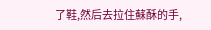了鞋,然后去拉住蘇酥的手,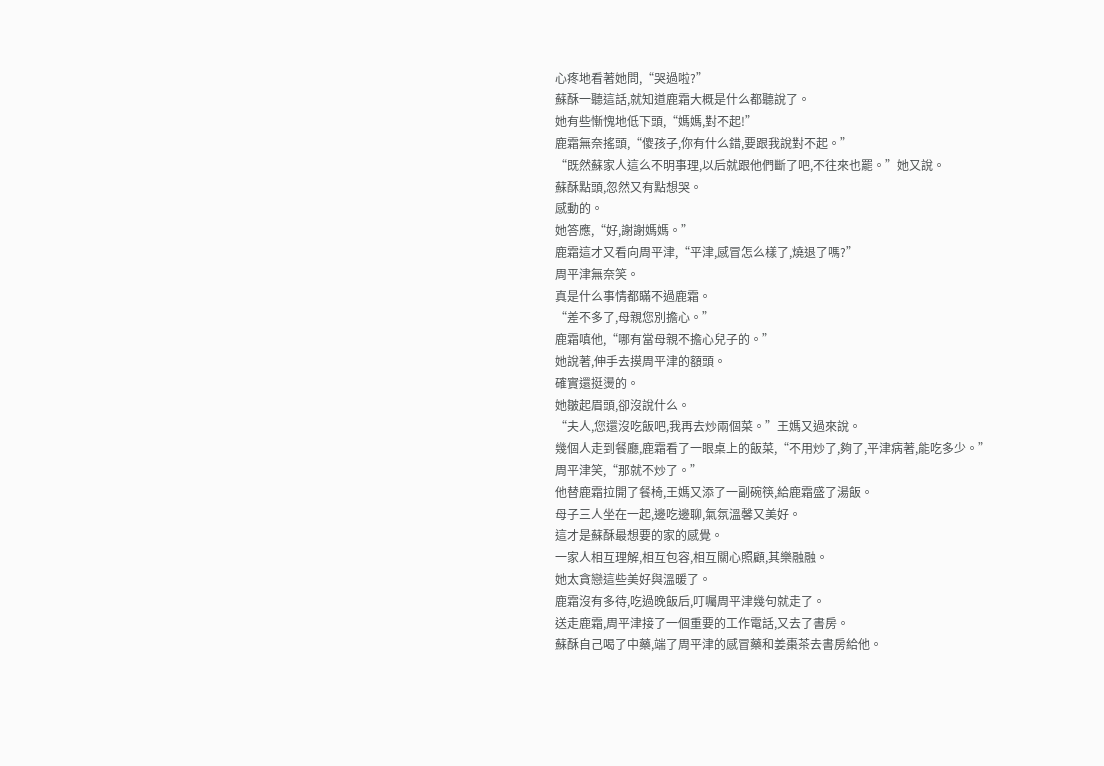心疼地看著她問,“哭過啦?”
蘇酥一聽這話,就知道鹿霜大概是什么都聽說了。
她有些慚愧地低下頭,“媽媽,對不起!”
鹿霜無奈搖頭,“傻孩子,你有什么錯,要跟我說對不起。”
“既然蘇家人這么不明事理,以后就跟他們斷了吧,不往來也罷。”她又說。
蘇酥點頭,忽然又有點想哭。
感動的。
她答應,“好,謝謝媽媽。”
鹿霜這才又看向周平津,“平津,感冒怎么樣了,燒退了嗎?”
周平津無奈笑。
真是什么事情都瞞不過鹿霜。
“差不多了,母親您別擔心。”
鹿霜嗔他,“哪有當母親不擔心兒子的。”
她說著,伸手去摸周平津的額頭。
確實還挺燙的。
她皺起眉頭,卻沒說什么。
“夫人,您還沒吃飯吧,我再去炒兩個菜。”王媽又過來說。
幾個人走到餐廳,鹿霜看了一眼桌上的飯菜,“不用炒了,夠了,平津病著,能吃多少。”
周平津笑,“那就不炒了。”
他替鹿霜拉開了餐椅,王媽又添了一副碗筷,給鹿霜盛了湯飯。
母子三人坐在一起,邊吃邊聊,氣氛溫馨又美好。
這才是蘇酥最想要的家的感覺。
一家人相互理解,相互包容,相互關心照顧,其樂融融。
她太貪戀這些美好與溫暖了。
鹿霜沒有多待,吃過晚飯后,叮囑周平津幾句就走了。
送走鹿霜,周平津接了一個重要的工作電話,又去了書房。
蘇酥自己喝了中藥,端了周平津的感冒藥和姜棗茶去書房給他。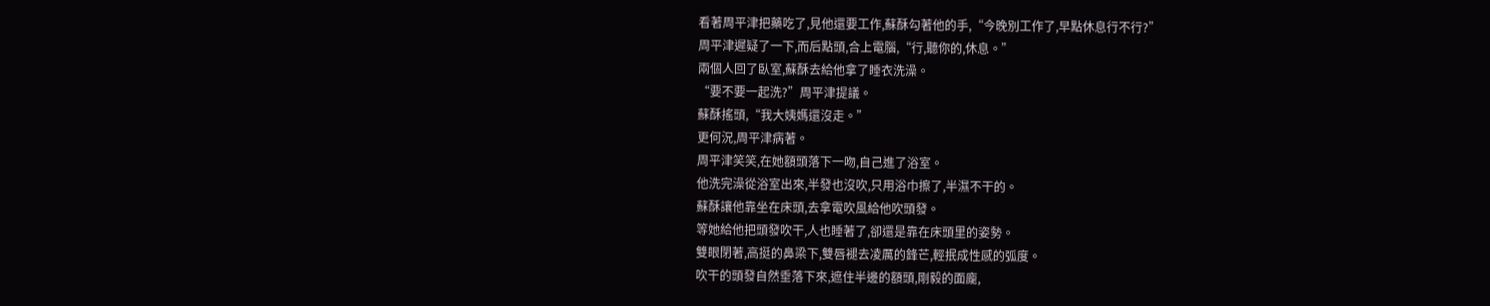看著周平津把藥吃了,見他還要工作,蘇酥勾著他的手,“今晚別工作了,早點休息行不行?”
周平津遲疑了一下,而后點頭,合上電腦,“行,聽你的,休息。”
兩個人回了臥室,蘇酥去給他拿了睡衣洗澡。
“要不要一起洗?”周平津提議。
蘇酥搖頭,“我大姨媽還沒走。”
更何況,周平津病著。
周平津笑笑,在她額頭落下一吻,自己進了浴室。
他洗完澡從浴室出來,半發也沒吹,只用浴巾擦了,半濕不干的。
蘇酥讓他靠坐在床頭,去拿電吹風給他吹頭發。
等她給他把頭發吹干,人也睡著了,卻還是靠在床頭里的姿勢。
雙眼閉著,高挺的鼻梁下,雙唇褪去凌厲的鋒芒,輕抿成性感的弧度。
吹干的頭發自然垂落下來,遮住半邊的額頭,剛毅的面龐,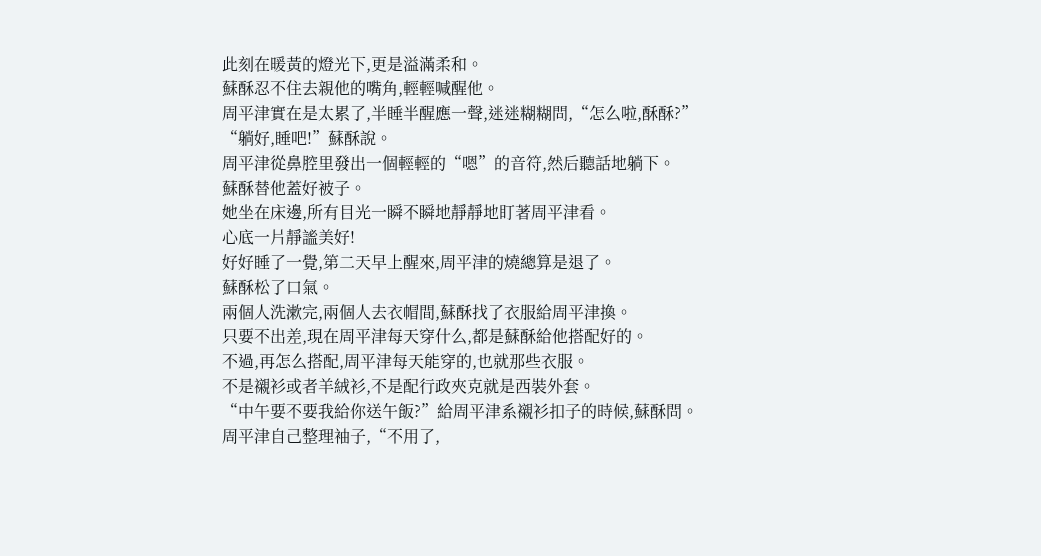此刻在暖黃的燈光下,更是溢滿柔和。
蘇酥忍不住去親他的嘴角,輕輕喊醒他。
周平津實在是太累了,半睡半醒應一聲,迷迷糊糊問,“怎么啦,酥酥?”
“躺好,睡吧!”蘇酥說。
周平津從鼻腔里發出一個輕輕的“嗯”的音符,然后聽話地躺下。
蘇酥替他蓋好被子。
她坐在床邊,所有目光一瞬不瞬地靜靜地盯著周平津看。
心底一片靜謐美好!
好好睡了一覺,第二天早上醒來,周平津的燒總算是退了。
蘇酥松了口氣。
兩個人洗漱完,兩個人去衣帽間,蘇酥找了衣服給周平津換。
只要不出差,現在周平津每天穿什么,都是蘇酥給他搭配好的。
不過,再怎么搭配,周平津每天能穿的,也就那些衣服。
不是襯衫或者羊絨衫,不是配行政夾克就是西裝外套。
“中午要不要我給你送午飯?”給周平津系襯衫扣子的時候,蘇酥問。
周平津自己整理袖子,“不用了,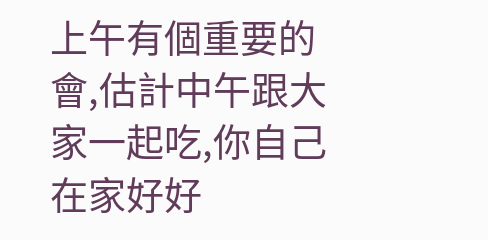上午有個重要的會,估計中午跟大家一起吃,你自己在家好好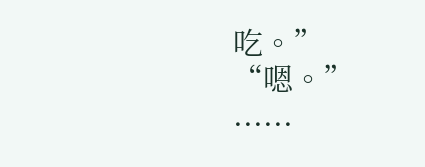吃。”
“嗯。”
......